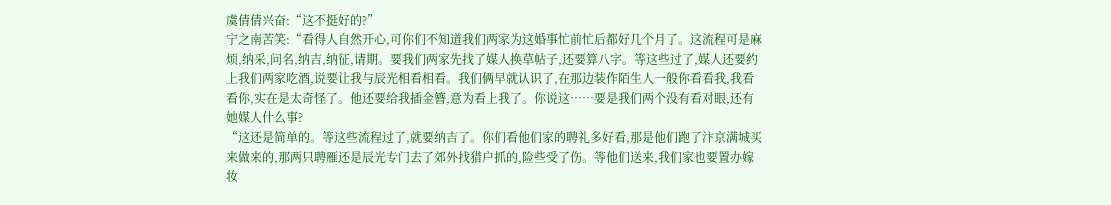虞倩倩兴奋:“这不挺好的?”
宁之南苦笑:“看得人自然开心,可你们不知道我们两家为这婚事忙前忙后都好几个月了。这流程可是麻烦,纳采,问名,纳吉,纳征,请期。要我们两家先找了媒人换草帖子,还要算八字。等这些过了,媒人还要约上我们两家吃酒,说要让我与辰光相看相看。我们俩早就认识了,在那边装作陌生人一般你看看我,我看看你,实在是太奇怪了。他还要给我插金簪,意为看上我了。你说这……要是我们两个没有看对眼,还有她媒人什么事?
“这还是简单的。等这些流程过了,就要纳吉了。你们看他们家的聘礼多好看,那是他们跑了汴京满城买来做来的,那两只聘雁还是辰光专门去了郊外找猎户抓的,险些受了伤。等他们送来,我们家也要置办嫁妆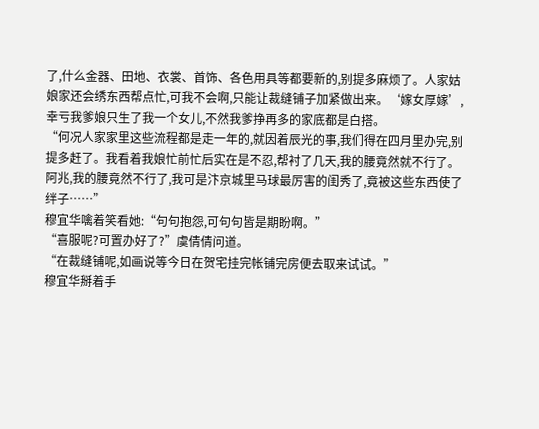了,什么金器、田地、衣裳、首饰、各色用具等都要新的,别提多麻烦了。人家姑娘家还会绣东西帮点忙,可我不会啊,只能让裁缝铺子加紧做出来。‘嫁女厚嫁’,幸亏我爹娘只生了我一个女儿,不然我爹挣再多的家底都是白搭。
“何况人家家里这些流程都是走一年的,就因着辰光的事,我们得在四月里办完,别提多赶了。我看着我娘忙前忙后实在是不忍,帮衬了几天,我的腰竟然就不行了。阿兆,我的腰竟然不行了,我可是汴京城里马球最厉害的闺秀了,竟被这些东西使了绊子……”
穆宜华噙着笑看她:“句句抱怨,可句句皆是期盼啊。”
“喜服呢?可置办好了?”虞倩倩问道。
“在裁缝铺呢,如画说等今日在贺宅挂完帐铺完房便去取来试试。”
穆宜华掰着手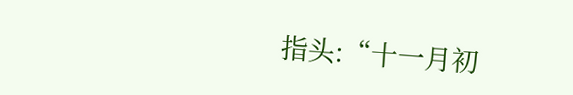指头:“十一月初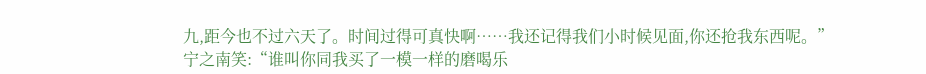九,距今也不过六天了。时间过得可真快啊……我还记得我们小时候见面,你还抢我东西呢。”
宁之南笑:“谁叫你同我买了一模一样的磨喝乐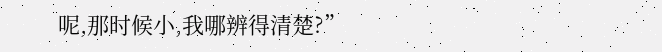呢,那时候小,我哪辨得清楚?”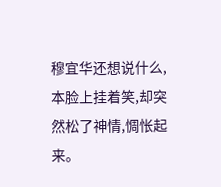穆宜华还想说什么,本脸上挂着笑,却突然松了神情,惆怅起来。